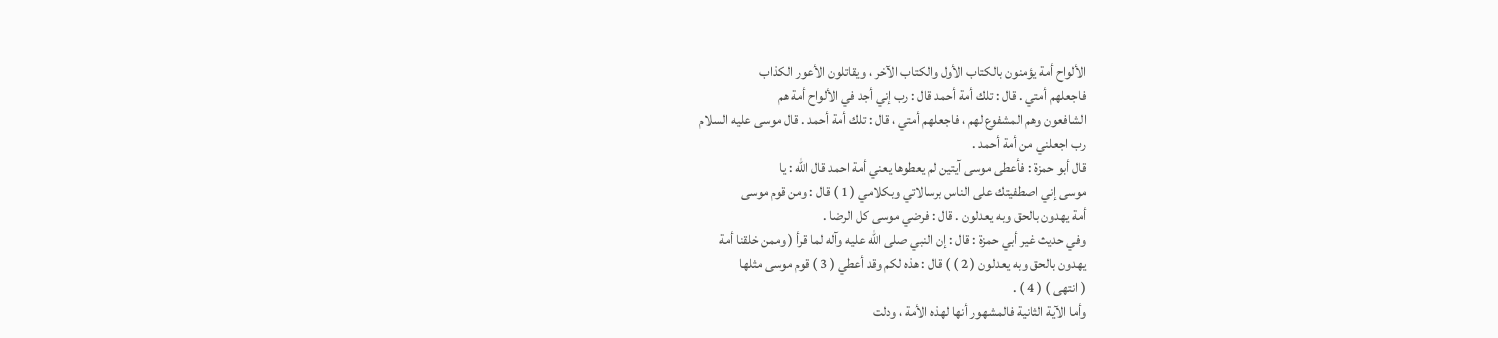الألواح أمة يؤمنون بالكتاب الأول والكتاب الآخر ، ويقاتلون الأعور الكذاب
فاجعلهم أمتي . قال : تلك أمة أحمد قال : رب إني أجد في الألواح أمة هم
الشافعون وهم المشفوع لهم ، فاجعلهم أمتي ، قال : تلك أمة أحمد . قال موسى عليه السلام
رب اجعلني من أمة أحمد .
قال أبو حمزة : فأعطى موسى آيتين لم يعطوها يعني أمة احمد قال الله : يا
موسى إني اصطفيتك على الناس برسالاتي وبكلامي ( 1 ) قال : ومن قوم موسى
أمة يهدون بالحق وبه يعدلون . قال : فرضي موسى كل الرضا .
وفي حديث غير أبي حمزة : قال : إن النبي صلى الله عليه وآله لما قرأ ( وممن خلقنا أمة
يهدون بالحق وبه يعدلون ( 2 ) ) قال : هذه لكم وقد أعطي ( 3 ) قوم موسى مثلها
( انتهى ) ( 4 ) .
وأما الآية الثانية فالمشهور أنها لهذه الأمة ، ودلت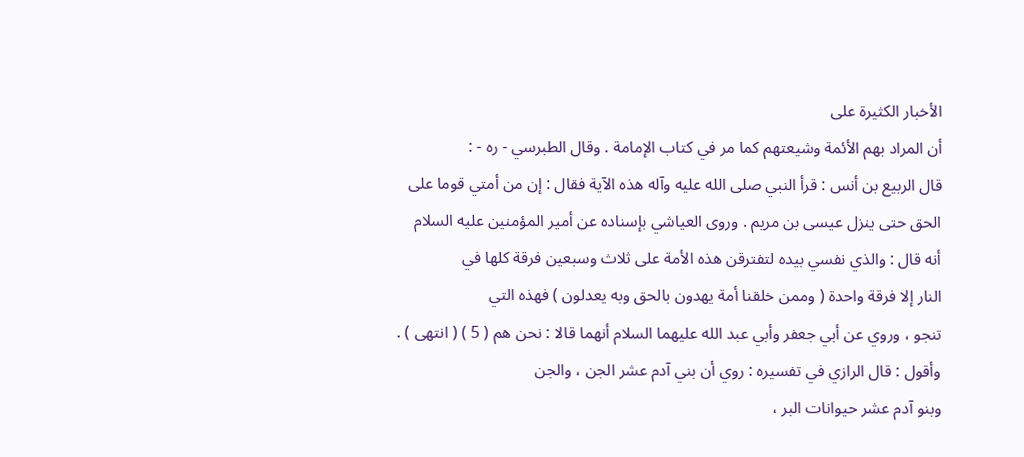الأخبار الكثيرة على
أن المراد بهم الأئمة وشيعتهم كما مر في كتاب الإمامة . وقال الطبرسي - ره - :
قال الربيع بن أنس : قرأ النبي صلى الله عليه وآله هذه الآية فقال : إن من أمتي قوما على
الحق حتى ينزل عيسى بن مريم . وروى العياشي بإسناده عن أمير المؤمنين عليه السلام
أنه قال : والذي نفسي بيده لتفترقن هذه الأمة على ثلاث وسبعين فرقة كلها في
النار إلا فرقة واحدة ( وممن خلقنا أمة يهدون بالحق وبه يعدلون ) فهذه التي
تنجو ، وروي عن أبي جعفر وأبي عبد الله عليهما السلام أنهما قالا : نحن هم ( 5 ) ( انتهى ) .
وأقول : قال الرازي في تفسيره : روي أن بني آدم عشر الجن ، والجن
وبنو آدم عشر حيوانات البر ،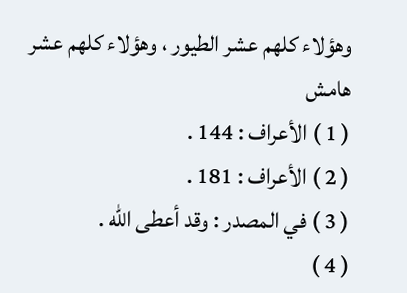وهؤلاء كلهم عشر الطيور ، وهؤلاء كلهم عشر
هامش
( 1 ) الأعراف : 144 .
( 2 ) الأعراف : 181 .
( 3 ) في المصدر : وقد أعطى الله .
( 4 )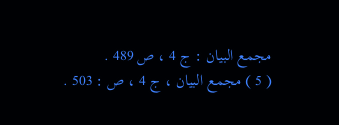مجمع البيان : ج 4 ، ص 489 .
( 5 ) مجمع البيان ، ج 4 ، ص : 503 .